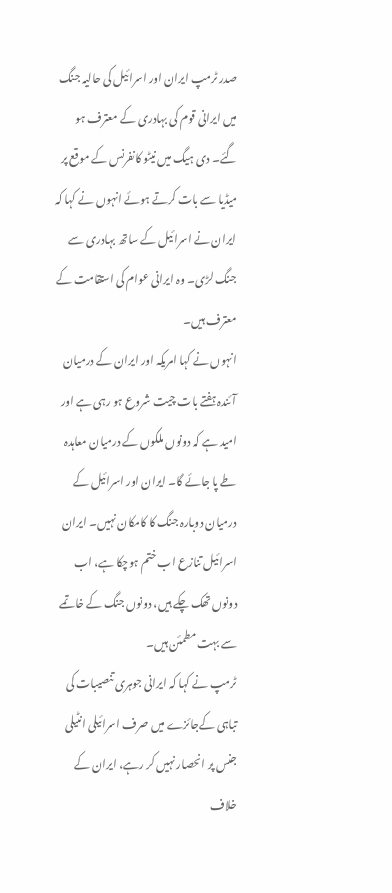صدر ٹرمپ ایران اور اسرائیل کی حالیہ جنگ میں ایرانی قوم کی بہادری کے معترف ہو گئے۔ دی ہیگ میں نیٹو کانفرنس کے موقع پر میڈیا سے بات کرتے ہوئے انہوں نے کہا کہ ایران نے اسرائیل کے ساتھ بہادری سے جنگ لڑی۔ وہ ایرانی عوام کی استقامت کے معترف ہیں۔
انہوں نے کہا امریکہ اور ایران کے درمیان آئندہ ہفتے بات چیت شروع ہو رہی ہے اور امید ہے کہ دونوں ملکوں کے درمیان معاہدہ طے پا جائے گا۔ ایران اور اسرائیل کے درمیان دوبارہ جنگ کا کامکان نہیں۔ ایران اسرائیل تنازع اب ختم ہوچکا ہے، اب دونوں تھک چکے ہیں، دونوں جنگ کے خاتمے سے بہت مطمئن ہیں۔
ٹرمپ نے کہا کہ ایرانی جوہری تنصیبات کی تباہی کےجائزے میں صرف اسرائیلی انٹیلی جنس پر انحصار نہیں کر رہے، ایران کے خلاف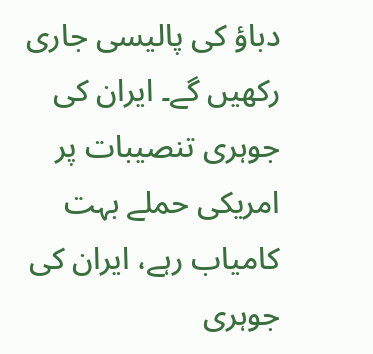دباؤ کی پالیسی جاری رکھیں گے۔ ایران کی جوہری تنصیبات پر امریکی حملے بہت کامیاب رہے، ایران کی جوہری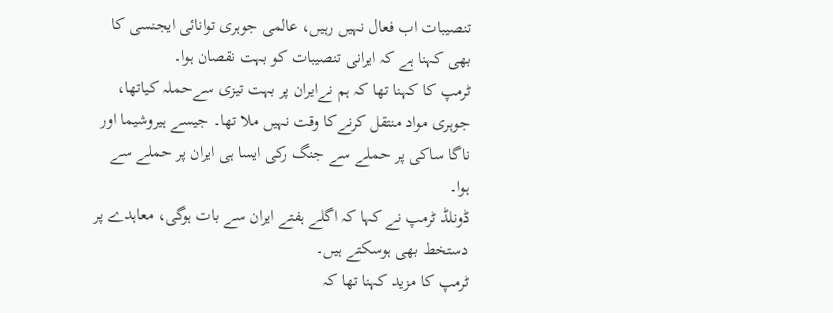تنصیبات اب فعال نہیں رہیں، عالمی جوہری توانائی ایجنسی کا بھی کہنا ہے کہ ایرانی تنصیبات کو بہت نقصان ہوا۔
ٹرمپ کا کہنا تھا کہ ہم نےایران پر بہت تیزی سےحملہ کیاتھا، جوہری مواد منتقل کرنےکا وقت نہیں ملا تھا۔ جیسے ہیروشیما اور ناگا ساکی پر حملے سے جنگ رکی ایسا ہی ایران پر حملے سے ہوا۔
ڈونلڈ ٹرمپ نے کہا کہ اگلے ہفتے ایران سے بات ہوگی، معاہدے پر دستخط بھی ہوسکتے ہیں۔
ٹرمپ کا مزید کہنا تھا کہ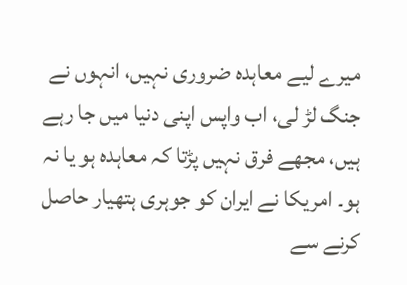میرے لیے معاہدہ ضروری نہیں، انہوں نے جنگ لڑ لی، اب واپس اپنی دنیا میں جا رہے ہیں، مجھے فرق نہیں پڑتا کہ معاہدہ ہو یا نہ ہو۔ امریکا نے ایران کو جوہری ہتھیار حاصل کرنے سے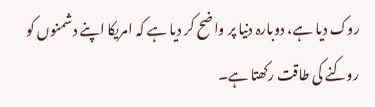روک دیا ہے، دوبارہ دنیا پر واضح کر دیا ہے کہ امریکا اپنے دشمنوں کو روکنے کی طاقت رکھتا ہے۔